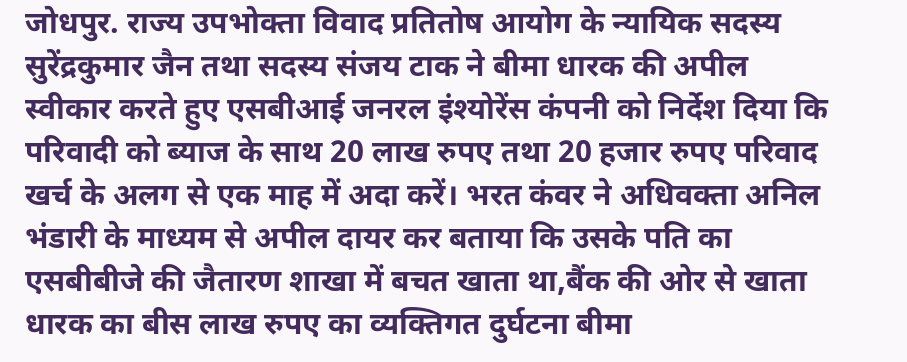जोधपुर. राज्य उपभोक्ता विवाद प्रतितोष आयोग के न्यायिक सदस्य सुरेंद्रकुमार जैन तथा सदस्य संजय टाक ने बीमा धारक की अपील स्वीकार करते हुए एसबीआई जनरल इंश्योरेंस कंपनी को निर्देश दिया कि परिवादी को ब्याज के साथ 20 लाख रुपए तथा 20 हजार रुपए परिवाद खर्च के अलग से एक माह में अदा करें। भरत कंवर ने अधिवक्ता अनिल भंडारी के माध्यम से अपील दायर कर बताया कि उसके पति का एसबीबीजे की जैतारण शाखा में बचत खाता था,बैंक की ओर से खाता धारक का बीस लाख रुपए का व्यक्तिगत दुर्घटना बीमा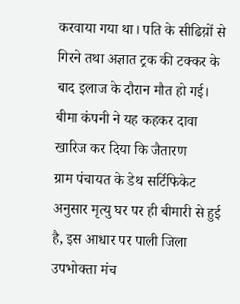करवाया गया था। पति के सीढिय़ों से गिरने तथा अज्ञात ट्रक की टक्कर के बाद इलाज के दौरान मौत हो गई। बीमा कंपनी ने यह कहकर दावा खारिज कर दिया कि जैतारण
ग्राम पंचायत के डेथ सर्टिफिकेट अनुसार मृत्यु घर पर ही बीमारी से हुई है, इस आधार पर पाली जिला उपभोक्ता मंच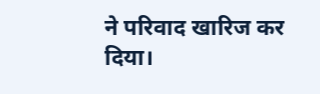ने परिवाद खारिज कर दिया।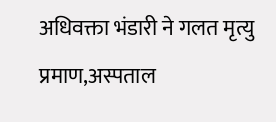अधिवक्ता भंडारी ने गलत मृत्यु प्रमाण,अस्पताल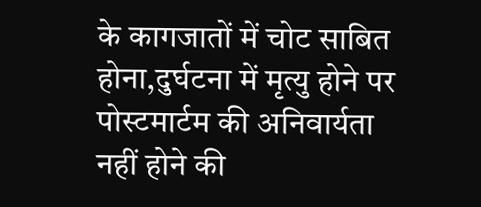के कागजातों में चोट साबित होना,दुर्घटना में मृत्यु होने पर पोस्टमार्टम की अनिवार्यता नहीं होने की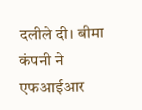दलीले दी। बीमा कंपनी ने एफआईआर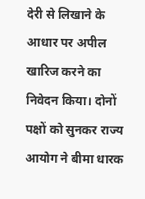देरी से लिखाने के आधार पर अपील खारिज करने का निवेदन किया। दोनों पक्षों को सुनकर राज्य आयोग ने बीमा धारक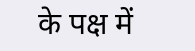के पक्ष में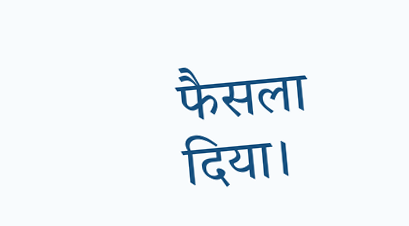फैसला दिया।